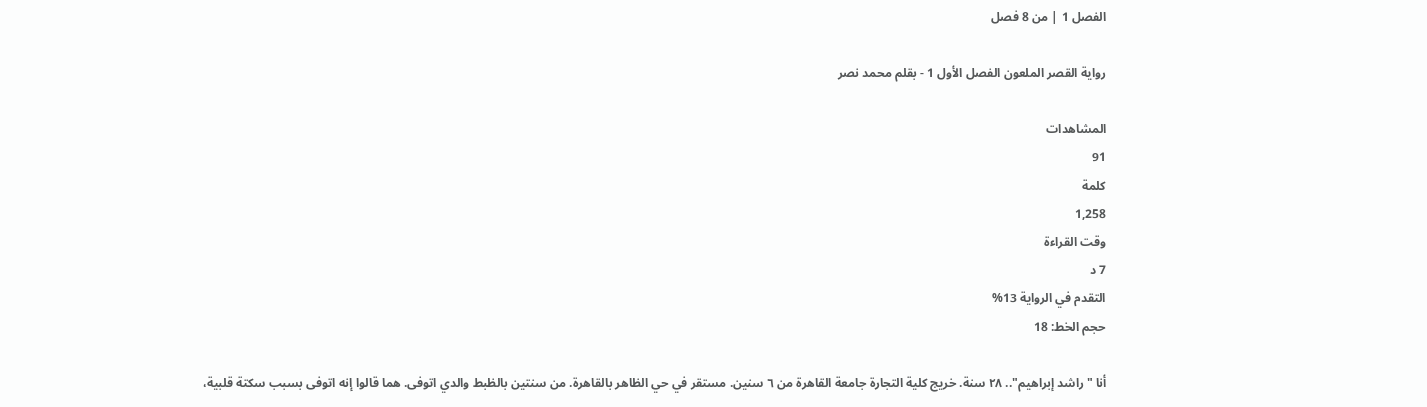الفصل 1 | من 8 فصل

رواية القصر الملعون الفصل الأول 1 - بقلم محمد نصر

المشاهدات
91
كلمة
1,258
وقت القراءة
7 د
التقدم في الرواية 13%
حجم الخط: 18

أنا "راشد إبراهيم".. ٢٨ سنة. خريج كلية التجارة جامعة القاهرة من ٦ سنين. مستقر في حي الظاهر بالقاهرة. من سنتين بالظبط والدي اتوفى. هما قالوا إنه اتوفى بسبب سكتة قلبية،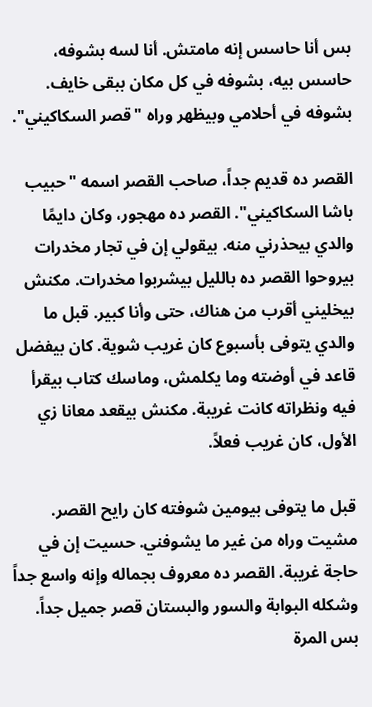بس أنا حاسس إنه مامتش. أنا لسه بشوفه، حاسس بيه، بشوفه في كل مكان ببقى خايف. بشوفه في أحلامي وبيظهر وراه "قصر السكاكيني".

القصر ده قديم جداً، صاحب القصر اسمه "حبيب باشا السكاكيني". القصر ده مهجور، وكان دايمًا والدي بيحذرني منه. بيقولي إن في تجار مخدرات بيروحوا القصر ده بالليل بيشربوا مخدرات. مكنش بيخليني أقرب من هناك، حتى وأنا كبير. قبل ما والدي يتوفى بأسبوع كان غريب شوية. كان بيفضل قاعد في أوضته وما يكلمش، وماسك كتاب بيقرأ فيه ونظراته كانت غريبة. مكنش بيقعد معانا زي الأول، كان غريب فعلاً.

قبل ما يتوفى بيومين شوفته كان رايح القصر. مشيت وراه من غير ما يشوفني. حسيت إن في حاجة غريبة. القصر ده معروف بجماله وإنه واسع جداً وشكله البوابة والسور والبستان قصر جميل جداً. بس المرة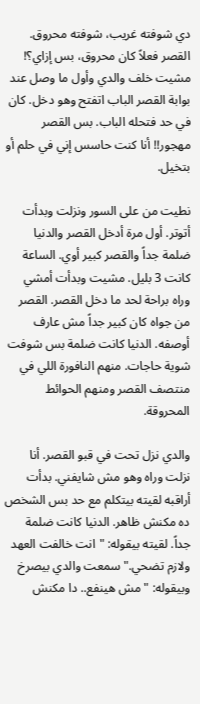دي شوفته غريب، شوفته محروق. القصر فعلاً كان محروق، بس إزاي؟! مشيت خلف والدي وأول ما وصل عند بوابة القصر الباب اتفتح وهو دخل. كان في حد فتحله الباب. بس القصر مهجور!! أنا كنت حاسس إني في حلم أو بتخيل.

نطيت من على السور ونزلت وبدأت أتوتر. أول مرة أدخل القصر والدنيا ضلمة جداً والقصر كبير أوي. الساعة كانت 3 بليل. مشيت وبدأت أمشي وراه براحة لحد ما دخل القصر. القصر من جواه كان كبير جداً مش عارف أوصفه. الدنيا كانت ضلمة بس شوفت شوية حاجات. منهم النافورة اللي في منتصف القصر ومنهم الحوائط المحروقة.

والدي نزل تحت في قبو القصر. أنا نزلت وراه وهو مش شايفني. بدأت أراقبه لقيته بيتكلم مع حد بس الشخص ده مكنش ظاهر. الدنيا كانت ضلمة جداً. لقيته بيقوله: "انت خالفت العهد ولازم تضحي." سمعت والدي بيصرخ وبيقوله: "مش هينفع.. دا مكنش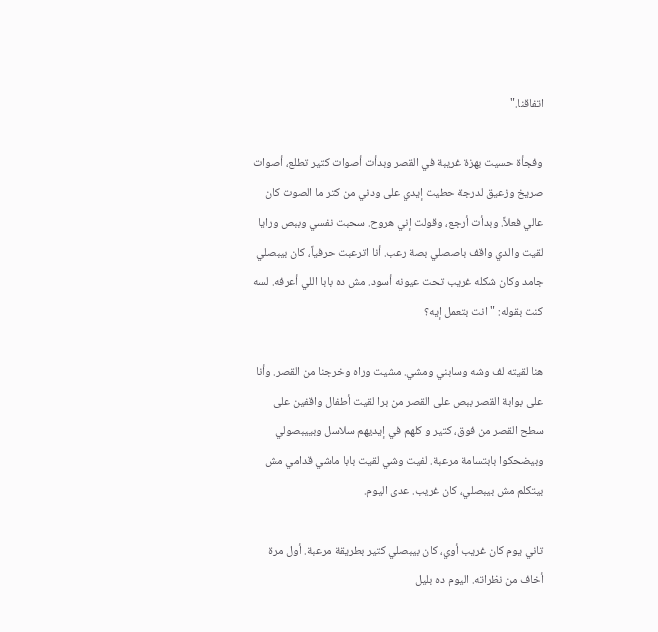اتفاقنا."

وفجأة حسيت بهزة غريبة في القصر وبدأت أصوات كتير تطلع، أصوات صريخ وزعيق لدرجة حطيت إيدي على ودني من كتر ما الصوت كان عالي فعلاً. وبدأت أرجع، وقولت إني هروح. سحبت نفسي وببص ورايا لقيت والدي واقف باصصلي بصة رعب. أنا اترعبت حرفياً، كان بيبصلي جامد وكان شكله غريب تحت عيونه أسود. مش ده بابا اللي أعرفه. لسه كنت بقوله: "انت بتعمل إيه؟

هنا لقيته لف وشه وسابني ومشي. مشيت وراه وخرجنا من القصر. وأنا على بوابة القصر ببص على القصر من برا لقيت أطفال واقفين على سطح القصر من فوق، كتير و كلهم في إيديهم سلاسل وبييبصولي وبيضحكوا بابتسامة مرعبة. لفيت وشي لقيت بابا ماشي قدامي مش بيتكلم مش بيبصلي، كان غريب. عدى اليوم.

تاني يوم كان غريب أوي، كان بيبصلي كتير بطريقة مرعبة. أول مرة أخاف من نظراته. اليوم ده بليل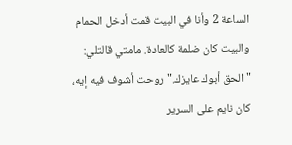الساعة 2 وأنا في البيت قمت أدخل الحمام والبيت كان ضلمة كالعادة. مامتي قالتلي: "الحق أبوك عايزك." روحت أشوف فيه إيه، كان نايم على السرير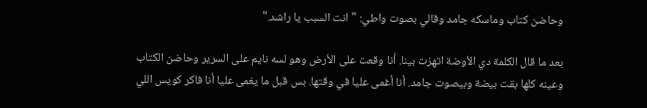وحاضن كتاب وماسكه جامد وقالي بصوت واطي: "انت السبب يا راشد."

بعد ما قال الكلمة دي الأوضة اتهزت بينا. أنا وقعت على الأرض وهو لسه نايم على السرير وحاضن الكتاب وعينه كلها بقت بيضة وبيصوت جامد. أنا أغمى عليا في وقتها. بس قبل ما يغمى عليا أنا فاكر كويس اللي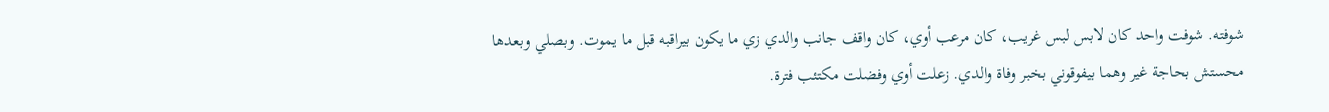شوفته. شوفت واحد كان لابس لبس غريب، كان مرعب أوي، كان واقف جانب والدي زي ما يكون بيراقبه قبل ما يموت. وبصلي وبعدها محستش بحاجة غير وهما بيفوقوني بخبر وفاة والدي. زعلت أوي وفضلت مكتئب فترة.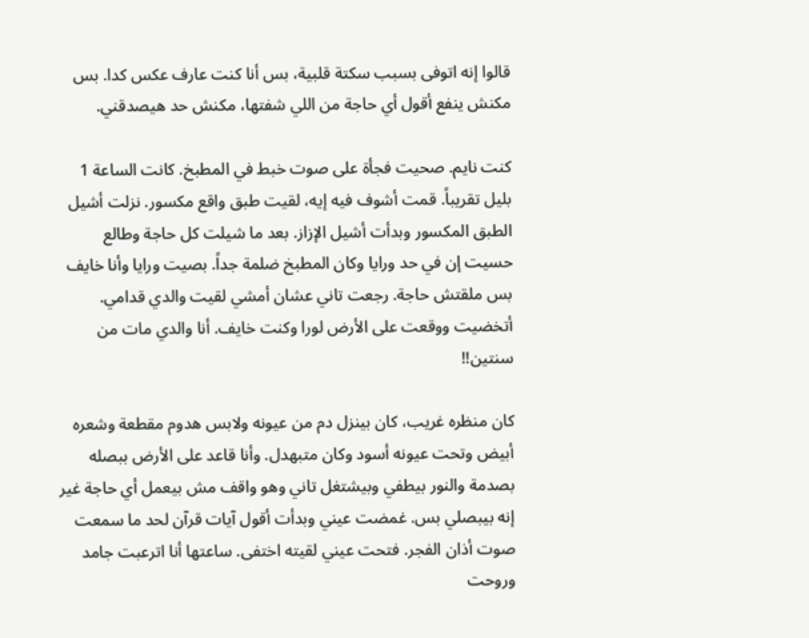قالوا إنه اتوفى بسبب سكتة قلبية، بس أنا كنت عارف عكس كدا. بس مكنش ينفع أقول أي حاجة من اللي شفتها، مكنش حد هيصدقني.

كنت نايم. صحيت فجأة على صوت خبط في المطبخ. كانت الساعة 1 بليل تقريباً. قمت أشوف فيه إيه، لقيت طبق واقع مكسور. نزلت أشيل الطبق المكسور وبدأت أشيل الإزاز. بعد ما شيلت كل حاجة وطالع حسيت إن في حد ورايا وكان المطبخ ضلمة جداً. بصيت ورايا وأنا خايف بس ملقتش حاجة. رجعت تاني عشان أمشي لقيت والدي قدامي. أتخضيت ووقعت على الأرض لورا وكنت خايف. أنا والدي مات من سنتين!!

كان منظره غريب، كان بينزل دم من عيونه ولابس هدوم مقطعة وشعره أبيض وتحت عيونه أسود وكان متبهدل. وأنا قاعد على الأرض ببصله بصدمة والنور بيطفي وبيشتغل تاني وهو واقف مش بيعمل أي حاجة غير إنه بيبصلي بس. غمضت عيني وبدأت أقول آيات قرآن لحد ما سمعت صوت أذان الفجر. فتحت عيني لقيته اختفى. ساعتها أنا اترعبت جامد وروحت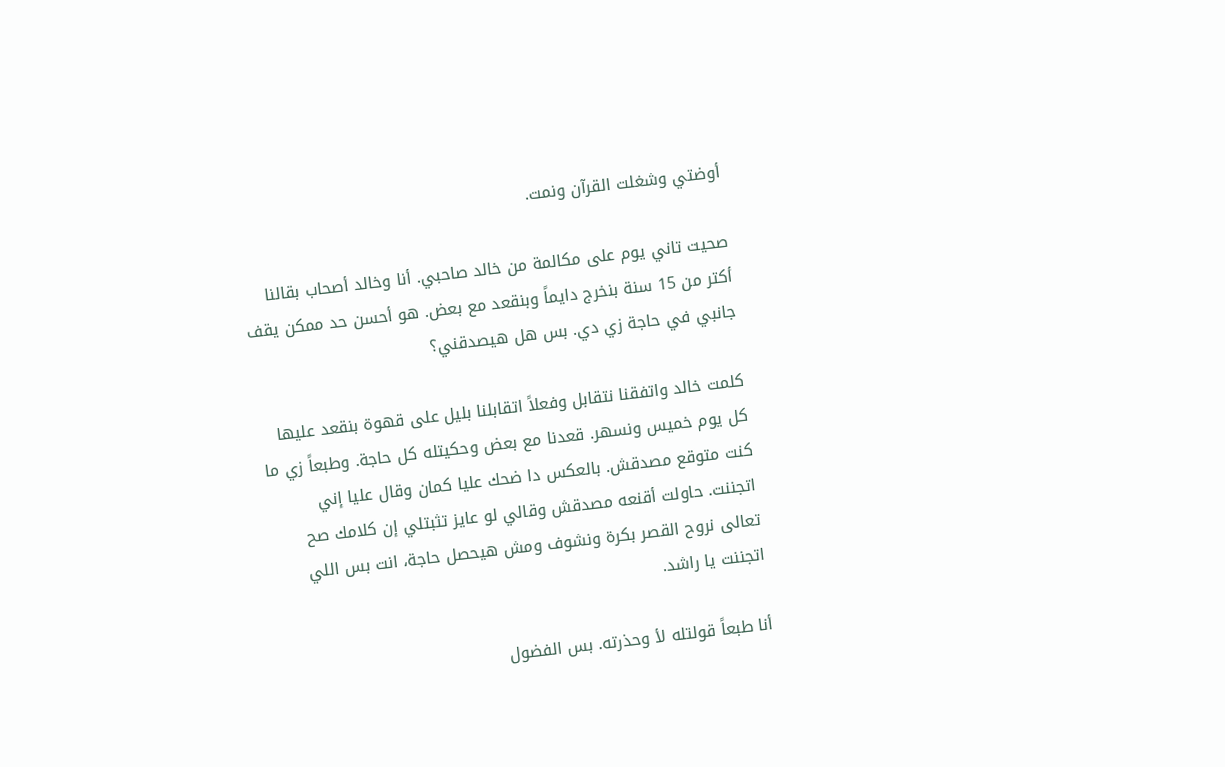أوضتي وشغلت القرآن ونمت.

صحيت تاني يوم على مكالمة من خالد صاحبي. أنا وخالد أصحاب بقالنا أكتر من 15 سنة بنخرج دايماً وبنقعد مع بعض. هو أحسن حد ممكن يقف جانبي في حاجة زي دي. بس هل هيصدقني؟

كلمت خالد واتفقنا نتقابل وفعلاً اتقابلنا بليل على قهوة بنقعد عليها كل يوم خميس ونسهر. قعدنا مع بعض وحكيتله كل حاجة. وطبعاً زي ما كنت متوقع مصدقش. بالعكس دا ضحك عليا كمان وقال عليا إني اتجننت. حاولت أقنعه مصدقش وقالي لو عايز تثبتلي إن كلامك صح تعالى نروح القصر بكرة ونشوف ومش هيحصل حاجة، انت بس اللي اتجننت يا راشد.

أنا طبعاً قولتله لأ وحذرته. بس الفضول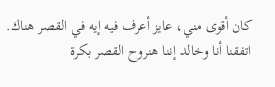كان أقوى مني، عايز أعرف فيه إيه في القصر هناك. اتفقنا أنا وخالد إننا هنروح القصر بكرة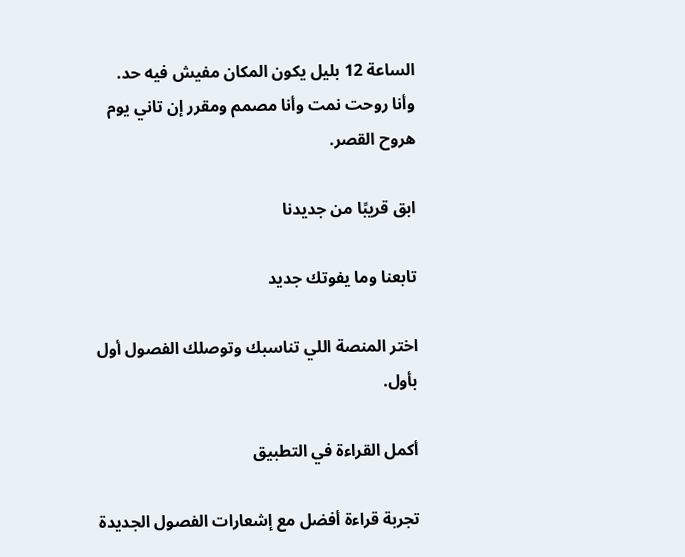الساعة 12 بليل يكون المكان مفيش فيه حد. وأنا روحت نمت وأنا مصمم ومقرر إن تاني يوم هروح القصر.

ابق قريبًا من جديدنا

تابعنا وما يفوتك جديد

اختر المنصة اللي تناسبك وتوصلك الفصول أول بأول.

أكمل القراءة في التطبيق

تجربة قراءة أفضل مع إشعارات الفصول الجديدة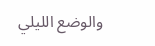والوضع الليلي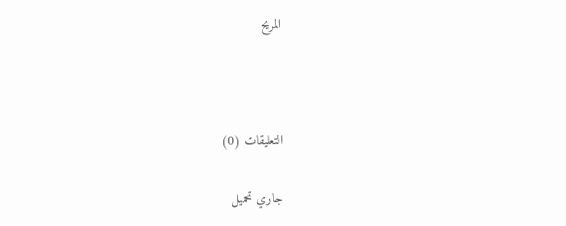المريح



التعليقات (0)

جاري تحميل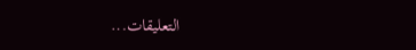التعليقات...